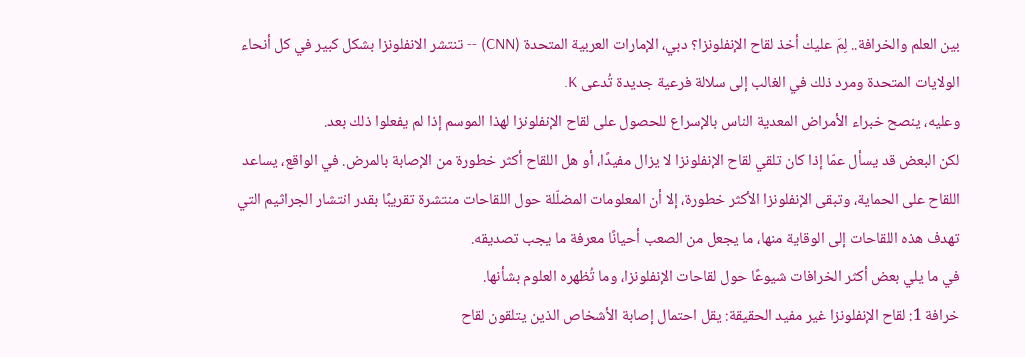بين العلم والخرافة.. لِمَ عليك أخذ لقاح الإنفلونزا؟ دبي، الإمارات العربية المتحدة (CNN) -- تنتشر الانفلونزا بشكل كبير في كل أنحاء الولايات المتحدة ومرد ذلك في الغالب إلى سلالة فرعية جديدة تُدعى K.
وعليه، ينصح خبراء الأمراض المعدية الناس بالإسراع للحصول على لقاح الإنفلونزا لهذا الموسم إذا لم يفعلوا ذلك بعد.
لكن البعض قد يسأل عمّا إذا كان تلقي لقاح الإنفلونزا لا يزال مفيدًا، أو هل اللقاح أكثر خطورة من الإصابة بالمرض. في الواقع، يساعد اللقاح على الحماية، وتبقى الإنفلونزا الأكثر خطورة، إلا أن المعلومات المضلّلة حول اللقاحات منتشرة تقريبًا بقدر انتشار الجراثيم التي تهدف هذه اللقاحات إلى الوقاية منها، ما يجعل من الصعب أحيانًا معرفة ما يجب تصديقه.
في ما يلي بعض أكثر الخرافات شيوعًا حول لقاحات الإنفلونزا، وما تُظهره العلوم بشأنها.
خرافة 1: لقاح الإنفلونزا غير مفيد الحقيقة: يقل احتمال إصابة الأشخاص الذين يتلقون لقاح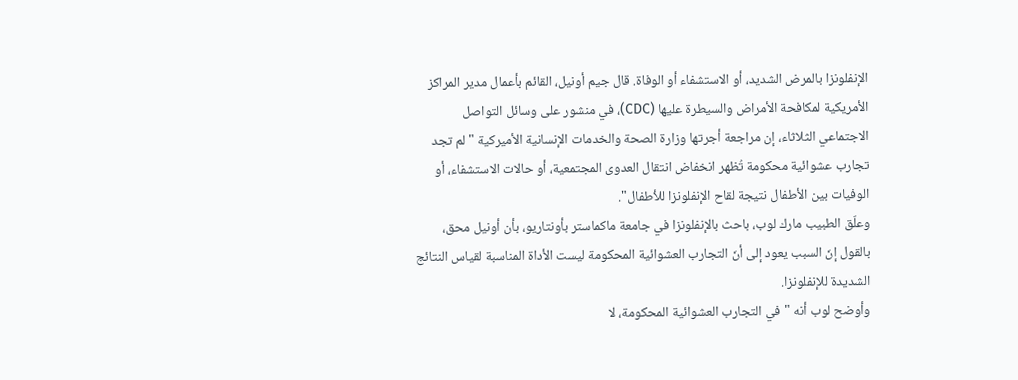الإنفلونزا بالمرض الشديد، أو الاستشفاء أو الوفاة. قال جيم أونيل، القائم بأعمال مدير المراكز الأمريكية لمكافحة الأمراض والسيطرة عليها (CDC)، في منشور على وسائل التواصل الاجتماعي الثلاثاء، إن مراجعة أجرتها وزارة الصحة والخدمات الإنسانية الأميركية "لم تجد تجارب عشوائية محكومة تُظهر انخفاض انتقال العدوى المجتمعية، أو حالات الاستشفاء، أو الوفيات بين الأطفال نتيجة لقاح الإنفلونزا للأطفال".
وعلّق الطبيب مارك لوب، باحث بالإنفلونزا في جامعة ماكماستر بأونتاريو، بأن أونيل محق، بالقول إنّ السبب يعود إلى أنّ التجارب العشوائية المحكومة ليست الأداة المناسبة لقياس النتائج الشديدة للإنفلونزا.
وأوضح لوب أنه "في التجارب العشوائية المحكومة، لا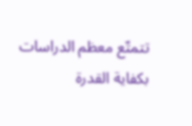تتمتّع معظم الدراسات بكفاية القدرة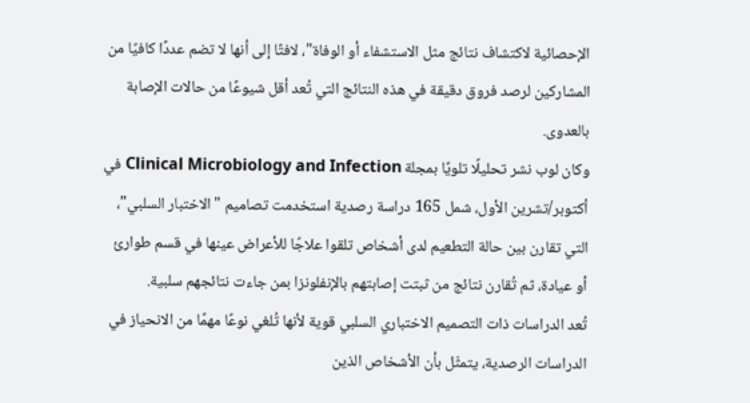الإحصائية لاكتشاف نتائج مثل الاستشفاء أو الوفاة"، لافتًا إلى أنها لا تضم عددًا كافيًا من المشاركين لرصد فروق دقيقة في هذه النتائج التي تُعد أقل شيوعًا من حالات الإصابة بالعدوى.
وكان لوب نشر تحليلًا تلويًا بمجلة Clinical Microbiology and Infection في أكتوبر/تشرين الأول، شمل 165 دراسة رصدية استخدمت تصاميم "الاختبار السلبي"، التي تقارن بين حالة التطعيم لدى أشخاص تلقوا علاجًا للأعراض عينها في قسم طوارئ أو عيادة، ثم تُقارن نتائج من ثبتت إصابتهم بالإنفلونزا بمن جاءت نتائجهم سلبية.
تُعد الدراسات ذات التصميم الاختباري السلبي قوية لأنها تُلغي نوعًا مهمًا من الانحياز في الدراسات الرصدية، يتمثّل بأن الأشخاص الذين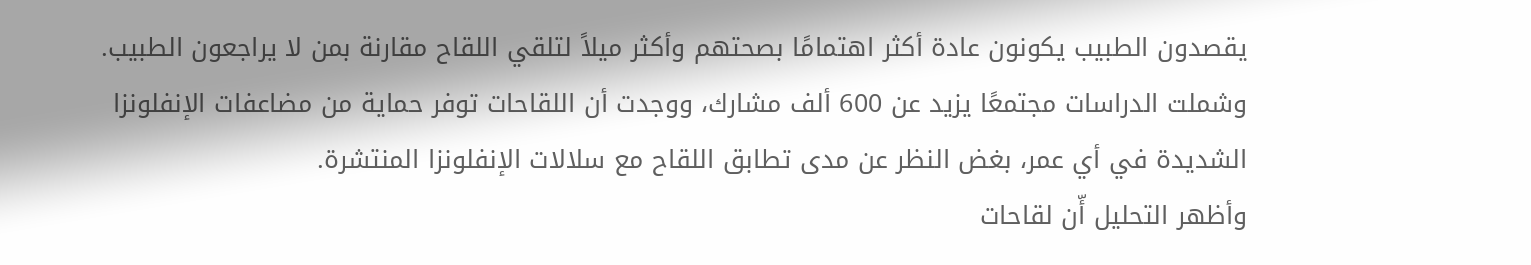يقصدون الطبيب يكونون عادة أكثر اهتمامًا بصحتهم وأكثر ميلاً لتلقي اللقاح مقارنة بمن لا يراجعون الطبيب.
وشملت الدراسات مجتمعًا يزيد عن 600 ألف مشارك، ووجدت أن اللقاحات توفر حماية من مضاعفات الإنفلونزا الشديدة في أي عمر، بغض النظر عن مدى تطابق اللقاح مع سلالات الإنفلونزا المنتشرة.
وأظهر التحليل أّن لقاحات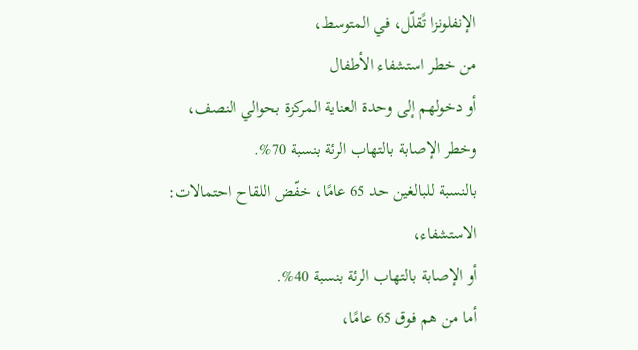الإنفلونزا تًقلّل، في المتوسط،
من خطر استشفاء الأطفال
أو دخولهم إلى وحدة العناية المركزة بحوالي النصف،
وخطر الإصابة بالتهاب الرئة بنسبة 70%.
بالنسبة للبالغين حد 65 عامًا، خفّض اللقاح احتمالات:
الاستشفاء،
أو الإصابة بالتهاب الرئة بنسبة 40%.
أما من هم فوق 65 عامًا،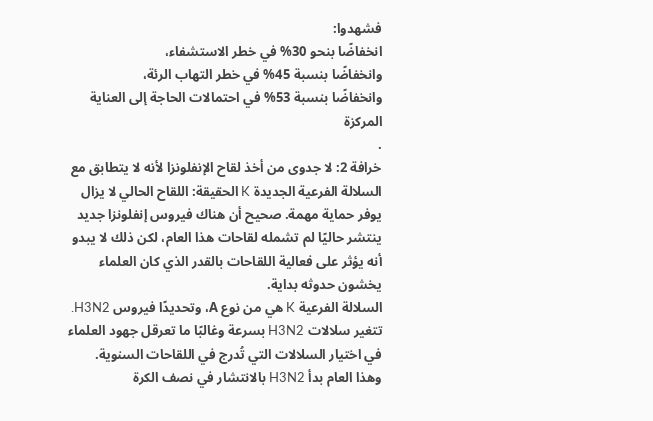فشهدوا:
انخفاضًا بنحو 30% في خطر الاستشفاء،
وانخفاضًا بنسبة 45% في خطر التهاب الرئة،
وانخفاضًا بنسبة 53% في احتمالات الحاجة إلى العناية المركزة
.
خرافة 2: لا جدوى من أخذ لقاح الإنفلونزا لأنه لا يتطابق مع السلالة الفرعية الجديدة K الحقيقة: اللقاح الحالي لا يزال يوفر حماية مهمة. صحيح أن هناك فيروس إنفلونزا جديد ينتشر حاليًا لم تشمله لقاحات هذا العام، لكن ذلك لا يبدو أنه يؤثر على فعالية اللقاحات بالقدر الذي كان العلماء يخشون حدوثه بداية.
السلالة الفرعية K هي من نوع A، وتحديدًا فيروس H3N2.
تتغير سلالات H3N2 بسرعة وغالبًا ما تعرقل جهود العلماء في اختيار السلالات التي تُدرج في اللقاحات السنوية.
وهذا العام بدأ H3N2 بالانتشار في نصف الكرة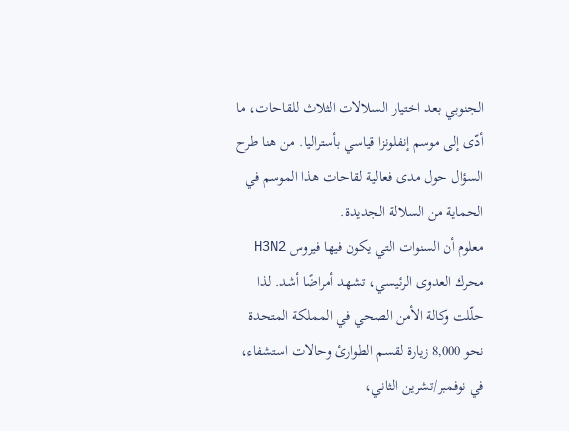الجنوبي بعد اختيار السلالات الثلاث للقاحات، ما أدّى إلى موسم إنفلونزا قياسي بأستراليا. من هنا طرح السؤال حول مدى فعالية لقاحات هذا الموسم في الحماية من السلالة الجديدة.
معلوم أن السنوات التي يكون فيها فيروس H3N2 محرك العدوى الرئيسي، تشهد أمراضًا أشد. لذا حلّلت وكالة الأمن الصحي في المملكة المتحدة نحو 8,000 زيارة لقسم الطوارئ وحالات استشفاء، في نوفمبر/تشرين الثاني،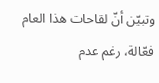وتبيّن أنّ لقاحات هذا العام فعّالة، رغم عدم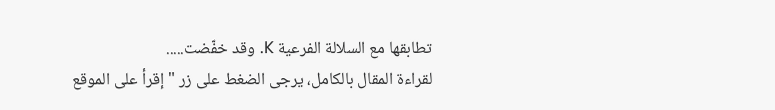تطابقها مع السلالة الفرعية K. وقد خفّضت.....
لقراءة المقال بالكامل، يرجى الضغط على زر "إقرأ على الموقع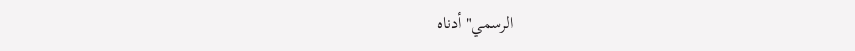الرسمي" أدناه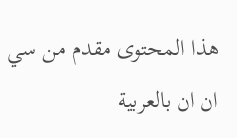هذا المحتوى مقدم من سي ان ان بالعربية